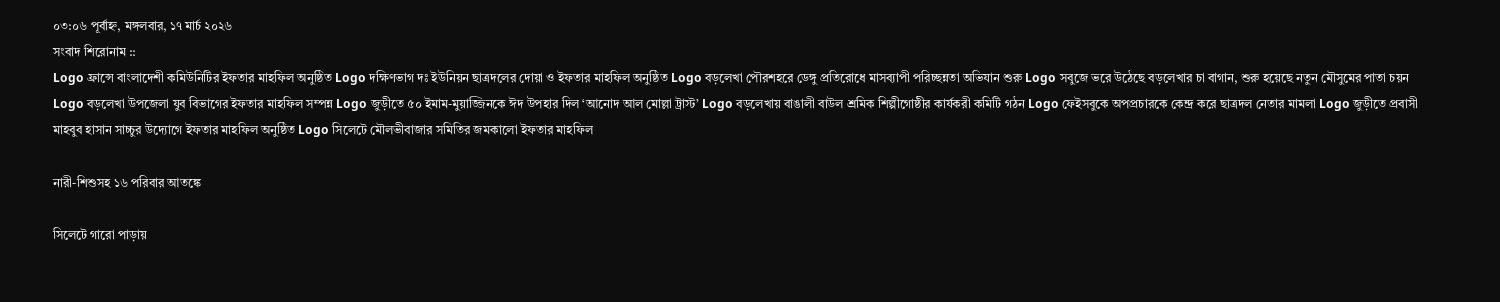০৩:০৬ পূর্বাহ্ন, মঙ্গলবার, ১৭ মার্চ ২০২৬
সংবাদ শিরোনাম ::
Logo ফ্রান্সে বাংলাদেশী কমিউনিটির ইফতার মাহফিল অনুষ্ঠিত Logo দক্ষিণভাগ দঃ ইউনিয়ন ছাত্রদলের দোয়া ও ইফতার মাহফিল অনুষ্ঠিত Logo বড়লেখা পৌরশহরে ডেঙ্গু প্রতিরোধে মাসব্যাপী পরিচ্ছন্নতা অভিযান শুরু Logo সবুজে ভরে উঠেছে বড়লেখার চা বাগান, শুরু হয়েছে নতুন মৌসুমের পাতা চয়ন Logo বড়লেখা উপজেলা যুব বিভাগের ইফতার মাহফিল সম্পন্ন Logo জুড়ীতে ৫০ ইমাম-মুয়াজ্জিনকে ঈদ উপহার দিল ‘আনোদ আল মোল্লা ট্রাস্ট’ Logo বড়লেখায় বাঙালী বাউল শ্রমিক শিল্পীগোষ্ঠীর কার্যকরী কমিটি গঠন Logo ফেইসবুকে অপপ্রচারকে কেন্দ্র করে ছাত্রদল নেতার মামলা Logo জুড়ীতে প্রবাসী মাহবুব হাসান সাচ্চুর উদ্যোগে ইফতার মাহফিল অনুষ্ঠিত Logo সিলেটে মৌলভীবাজার সমিতির জমকালো ইফতার মাহফিল

নারী-শিশুসহ ১৬ পরিবার আতঙ্কে

সিলেটে গারো পাড়ায়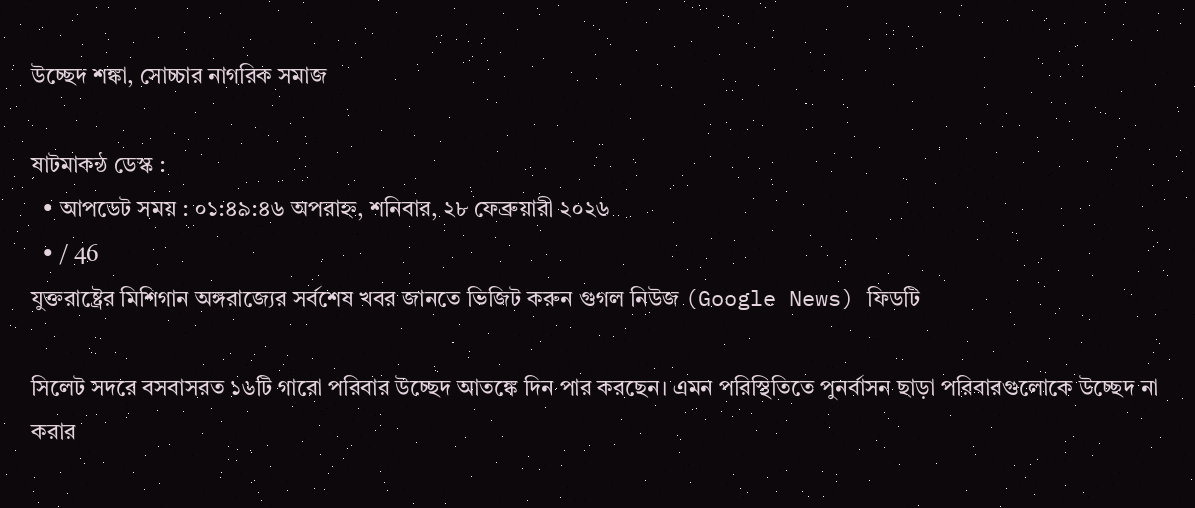উচ্ছেদ শঙ্কা, সোচ্চার নাগরিক সমাজ

ষাটমাকন্ঠ ডেস্ক :
  • আপডেট সময় : ০১:৪৯:৪৬ অপরাহ্ন, শনিবার, ২৮ ফেব্রুয়ারী ২০২৬
  • / 46
যুক্তরাষ্ট্রের মিশিগান অঙ্গরাজ্যের সর্বশেষ খবর জানতে ভিজিট করুন গুগল নিউজ (Google News) ফিডটি

সিলেট সদরে বসবাসরত ১৬টি গারো পরিবার উচ্ছেদ আতঙ্কে দিন পার করছেন। এমন পরিস্থিতিতে পুনর্বাসন ছাড়া পরিবারগুলোকে উচ্ছেদ না করার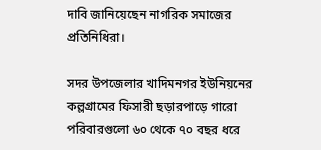দাবি জানিয়েছেন নাগরিক সমাজের প্রতিনিধিরা।

সদর উপজেলার খাদিমনগর ইউনিয়নের কল্লগ্রামের ফিসারী ছড়ারপাড়ে গারো পরিবারগুলো ৬০ থেকে ৭০ বছর ধরে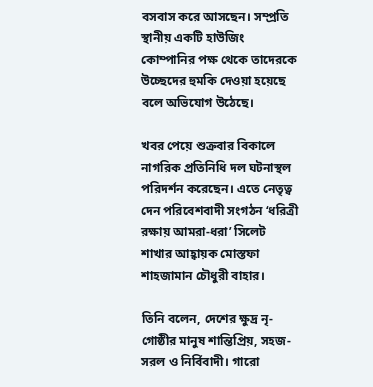বসবাস করে আসছেন। সম্প্রতি স্থানীয় একটি হাউজিং কোম্পানির পক্ষ থেকে তাদেরকে উচ্ছেদের হুমকি দেওয়া হয়েছে বলে অভিযোগ উঠেছে।

খবর পেয়ে শুক্রবার বিকালে নাগরিক প্রতিনিধি দল ঘটনাস্থল পরিদর্শন করেছেন। এতে নেতৃত্ব দেন পরিবেশবাদী সংগঠন ‘ধরিত্রী রক্ষায় আমরা-ধরা’ সিলেট শাখার আহ্বায়ক মোস্তফা শাহজামান চৌধুরী বাহার।

তিনি বলেন, দেশের ক্ষুদ্র নৃ-গোষ্ঠীর মানুষ শান্তিপ্রিয়, সহজ-সরল ও নির্বিবাদী। গারো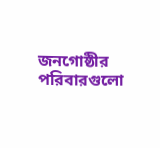জনগোষ্ঠীর পরিবারগুলো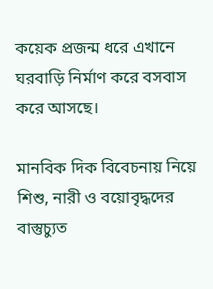কয়েক প্রজন্ম ধরে এখানে ঘরবাড়ি নির্মাণ করে বসবাস করে আসছে।

মানবিক দিক বিবেচনায় নিয়ে শিশু, নারী ও বয়োবৃদ্ধদের বাস্তুচ্যুত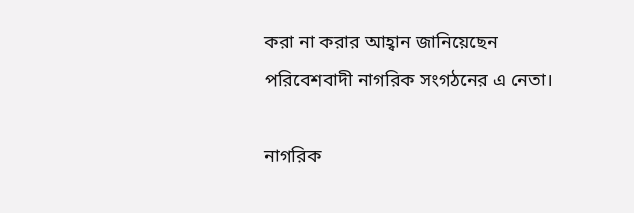করা না করার আহ্বান জানিয়েছেন পরিবেশবাদী নাগরিক সংগঠনের এ নেতা।

নাগরিক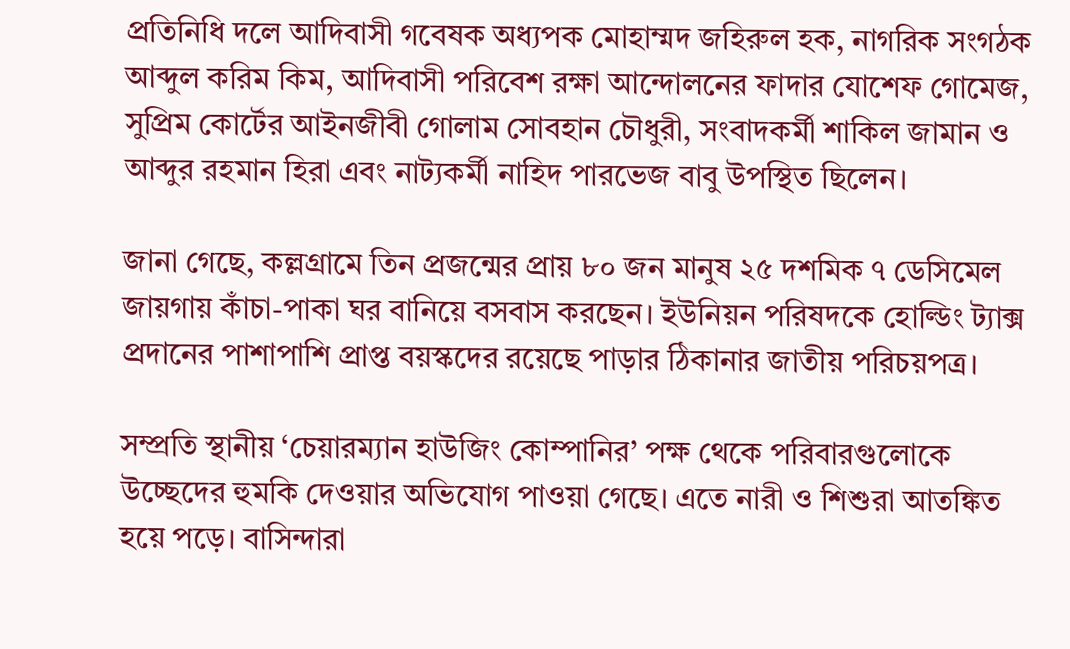প্রতিনিধি দলে আদিবাসী গবেষক অধ্যপক মোহাম্মদ জহিরুল হক, নাগরিক সংগঠক আব্দুল করিম কিম, আদিবাসী পরিবেশ রক্ষা আন্দোলনের ফাদার যোশেফ গোমেজ, সুপ্রিম কোর্টের আইনজীবী গোলাম সোবহান চৌধুরী, সংবাদকর্মী শাকিল জামান ও আব্দুর রহমান হিরা এবং নাট্যকর্মী নাহিদ পারভেজ বাবু উপস্থিত ছিলেন।

জানা গেছে, কল্লগ্রামে তিন প্রজন্মের প্রায় ৮০ জন মানুষ ২৫ দশমিক ৭ ডেসিমেল জায়গায় কাঁচা-পাকা ঘর বানিয়ে বসবাস করছেন। ইউনিয়ন পরিষদকে হোল্ডিং ট্যাক্স প্রদানের পাশাপাশি প্রাপ্ত বয়স্কদের রয়েছে পাড়ার ঠিকানার জাতীয় পরিচয়পত্র।

সম্প্রতি স্থানীয় ‘চেয়ারম্যান হাউজিং কোম্পানির’ পক্ষ থেকে পরিবারগুলোকে উচ্ছেদের হুমকি দেওয়ার অভিযোগ পাওয়া গেছে। এতে নারী ও শিশুরা আতঙ্কিত হয়ে পড়ে। বাসিন্দারা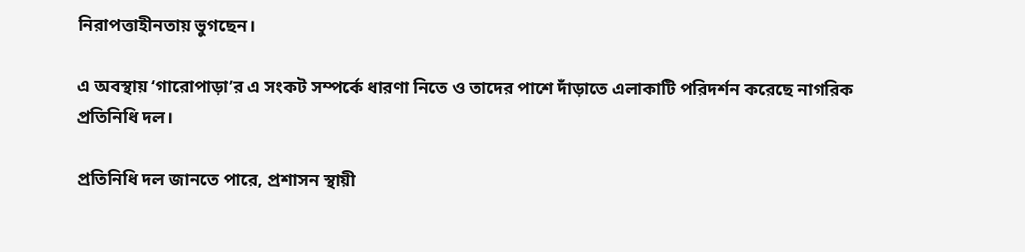নিরাপত্তাহীনতায় ভুগছেন।

এ অবস্থায় ‘গারোপাড়া’র এ সংকট সম্পর্কে ধারণা নিতে ও তাদের পাশে দাঁড়াতে এলাকাটি পরিদর্শন করেছে নাগরিক প্রতিনিধি দল।

প্রতিনিধি দল জানতে পারে, প্রশাসন স্থায়ী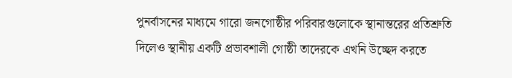পুনর্বাসনের মাধ্যমে গারো জনগোষ্ঠীর পরিবারগুলোকে স্থানান্তরের প্রতিশ্রুতি দিলেও স্থানীয় একটি প্রভাবশালী গোষ্ঠী তাদেরকে এখনি উচ্ছেদ করতে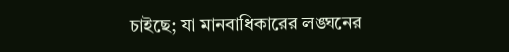চাইছে; যা মানবাধিকারের লঙ্ঘনের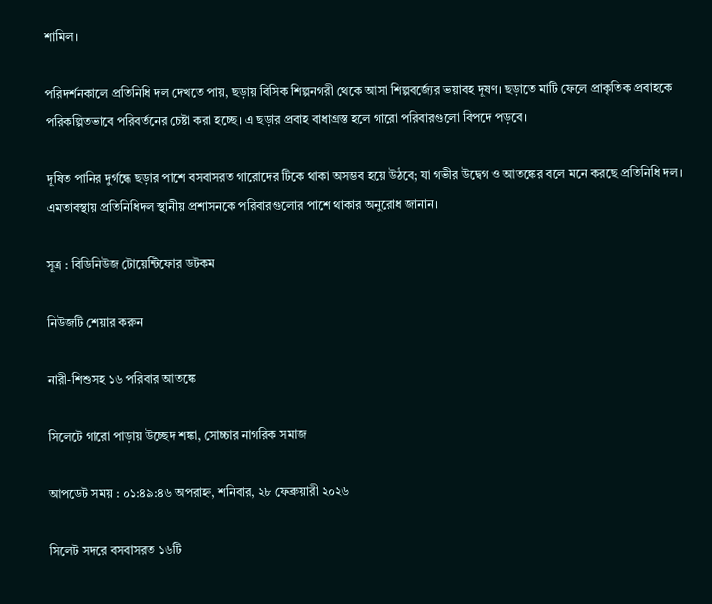শামিল।

পরিদর্শনকালে প্রতিনিধি দল দেখতে পায়, ছড়ায় বিসিক শিল্পনগরী থেকে আসা শিল্পবর্জ্যের ভয়াবহ দূষণ। ছড়াতে মাটি ফেলে প্রাকৃতিক প্রবাহকে পরিকল্পিতভাবে পরিবর্তনের চেষ্টা করা হচ্ছে। এ ছড়ার প্রবাহ বাধাগ্রস্ত হলে গারো পরিবারগুলো বিপদে পড়বে।

দূষিত পানির দুর্গন্ধে ছড়ার পাশে বসবাসরত গারোদের টিকে থাকা অসম্ভব হয়ে উঠবে; যা গভীর উদ্বেগ ও আতঙ্কের বলে মনে করছে প্রতিনিধি দল। এমতাবস্থায় প্রতিনিধিদল স্থানীয় প্রশাসনকে পরিবারগুলোর পাশে থাকার অনুরোধ জানান।

সূত্র : বিডিনিউজ টোয়েন্টিফোর ডটকম

নিউজটি শেয়ার করুন

নারী-শিশুসহ ১৬ পরিবার আতঙ্কে

সিলেটে গারো পাড়ায় উচ্ছেদ শঙ্কা, সোচ্চার নাগরিক সমাজ

আপডেট সময় : ০১:৪৯:৪৬ অপরাহ্ন, শনিবার, ২৮ ফেব্রুয়ারী ২০২৬

সিলেট সদরে বসবাসরত ১৬টি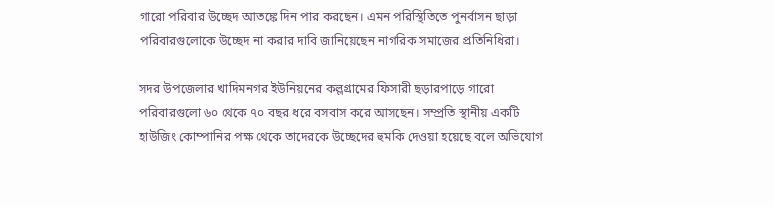গারো পরিবার উচ্ছেদ আতঙ্কে দিন পার করছেন। এমন পরিস্থিতিতে পুনর্বাসন ছাড়া পরিবারগুলোকে উচ্ছেদ না করার দাবি জানিয়েছেন নাগরিক সমাজের প্রতিনিধিরা।

সদর উপজেলার খাদিমনগর ইউনিয়নের কল্লগ্রামের ফিসারী ছড়ারপাড়ে গারো পরিবারগুলো ৬০ থেকে ৭০ বছর ধরে বসবাস করে আসছেন। সম্প্রতি স্থানীয় একটি হাউজিং কোম্পানির পক্ষ থেকে তাদেরকে উচ্ছেদের হুমকি দেওয়া হয়েছে বলে অভিযোগ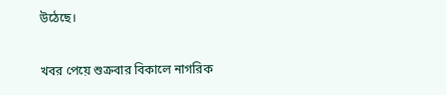উঠেছে।

খবর পেয়ে শুক্রবার বিকালে নাগরিক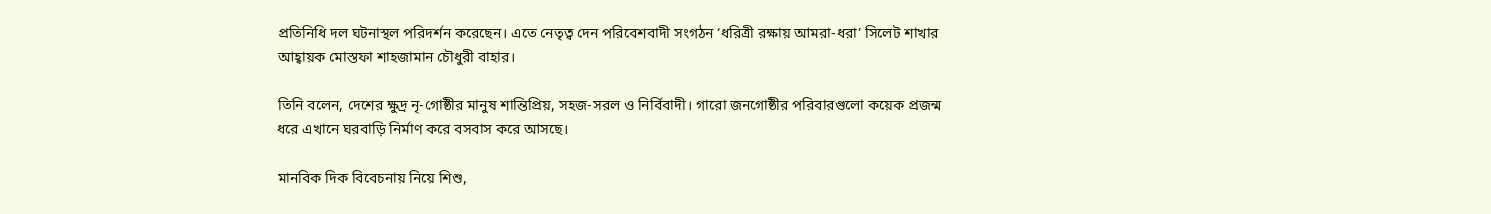প্রতিনিধি দল ঘটনাস্থল পরিদর্শন করেছেন। এতে নেতৃত্ব দেন পরিবেশবাদী সংগঠন ‘ধরিত্রী রক্ষায় আমরা-ধরা’ সিলেট শাখার আহ্বায়ক মোস্তফা শাহজামান চৌধুরী বাহার।

তিনি বলেন, দেশের ক্ষুদ্র নৃ-গোষ্ঠীর মানুষ শান্তিপ্রিয়, সহজ-সরল ও নির্বিবাদী। গারো জনগোষ্ঠীর পরিবারগুলো কয়েক প্রজন্ম ধরে এখানে ঘরবাড়ি নির্মাণ করে বসবাস করে আসছে।

মানবিক দিক বিবেচনায় নিয়ে শিশু,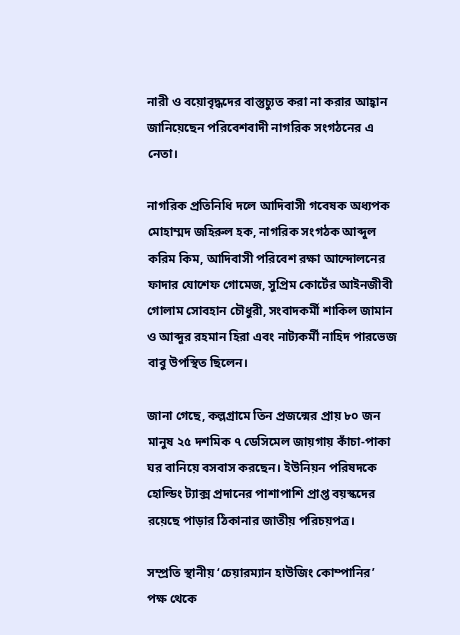নারী ও বয়োবৃদ্ধদের বাস্তুচ্যুত করা না করার আহ্বান জানিয়েছেন পরিবেশবাদী নাগরিক সংগঠনের এ নেতা।

নাগরিক প্রতিনিধি দলে আদিবাসী গবেষক অধ্যপক মোহাম্মদ জহিরুল হক, নাগরিক সংগঠক আব্দুল করিম কিম, আদিবাসী পরিবেশ রক্ষা আন্দোলনের ফাদার যোশেফ গোমেজ, সুপ্রিম কোর্টের আইনজীবী গোলাম সোবহান চৌধুরী, সংবাদকর্মী শাকিল জামান ও আব্দুর রহমান হিরা এবং নাট্যকর্মী নাহিদ পারভেজ বাবু উপস্থিত ছিলেন।

জানা গেছে, কল্লগ্রামে তিন প্রজন্মের প্রায় ৮০ জন মানুষ ২৫ দশমিক ৭ ডেসিমেল জায়গায় কাঁচা-পাকা ঘর বানিয়ে বসবাস করছেন। ইউনিয়ন পরিষদকে হোল্ডিং ট্যাক্স প্রদানের পাশাপাশি প্রাপ্ত বয়স্কদের রয়েছে পাড়ার ঠিকানার জাতীয় পরিচয়পত্র।

সম্প্রতি স্থানীয় ‘চেয়ারম্যান হাউজিং কোম্পানির’ পক্ষ থেকে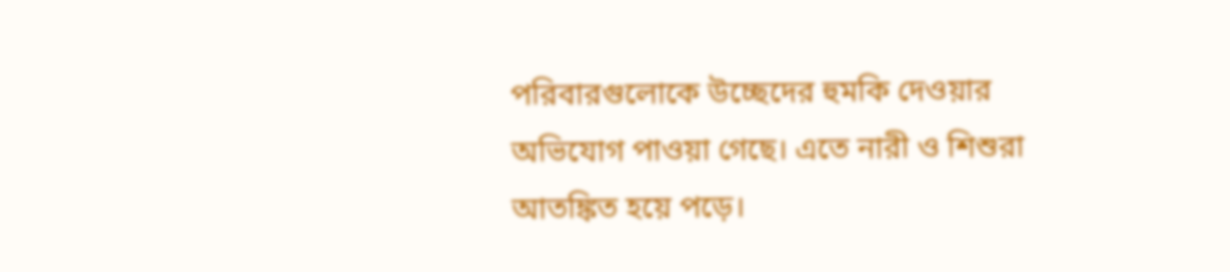পরিবারগুলোকে উচ্ছেদের হুমকি দেওয়ার অভিযোগ পাওয়া গেছে। এতে নারী ও শিশুরা আতঙ্কিত হয়ে পড়ে।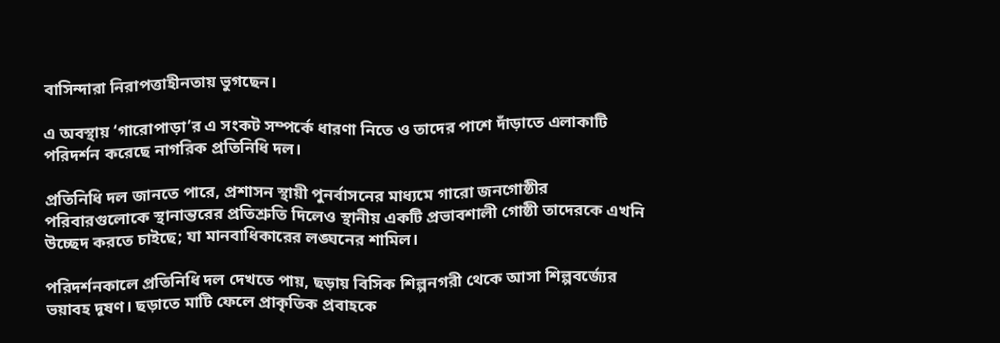বাসিন্দারা নিরাপত্তাহীনতায় ভুগছেন।

এ অবস্থায় ‘গারোপাড়া’র এ সংকট সম্পর্কে ধারণা নিতে ও তাদের পাশে দাঁড়াতে এলাকাটি পরিদর্শন করেছে নাগরিক প্রতিনিধি দল।

প্রতিনিধি দল জানতে পারে, প্রশাসন স্থায়ী পুনর্বাসনের মাধ্যমে গারো জনগোষ্ঠীর পরিবারগুলোকে স্থানান্তরের প্রতিশ্রুতি দিলেও স্থানীয় একটি প্রভাবশালী গোষ্ঠী তাদেরকে এখনি উচ্ছেদ করতে চাইছে; যা মানবাধিকারের লঙ্ঘনের শামিল।

পরিদর্শনকালে প্রতিনিধি দল দেখতে পায়, ছড়ায় বিসিক শিল্পনগরী থেকে আসা শিল্পবর্জ্যের ভয়াবহ দূষণ। ছড়াতে মাটি ফেলে প্রাকৃতিক প্রবাহকে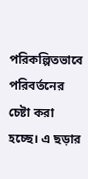পরিকল্পিতভাবে পরিবর্তনের চেষ্টা করা হচ্ছে। এ ছড়ার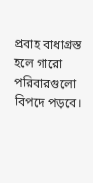প্রবাহ বাধাগ্রস্ত হলে গারো পরিবারগুলো বিপদে পড়বে।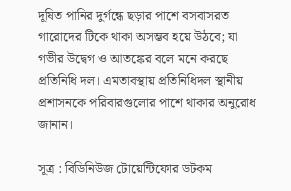দূষিত পানির দুর্গন্ধে ছড়ার পাশে বসবাসরত গারোদের টিকে থাকা অসম্ভব হয়ে উঠবে; যা গভীর উদ্বেগ ও আতঙ্কের বলে মনে করছে প্রতিনিধি দল। এমতাবস্থায় প্রতিনিধিদল স্থানীয় প্রশাসনকে পরিবারগুলোর পাশে থাকার অনুরোধ জানান।

সূত্র : বিডিনিউজ টোয়েন্টিফোর ডটকম